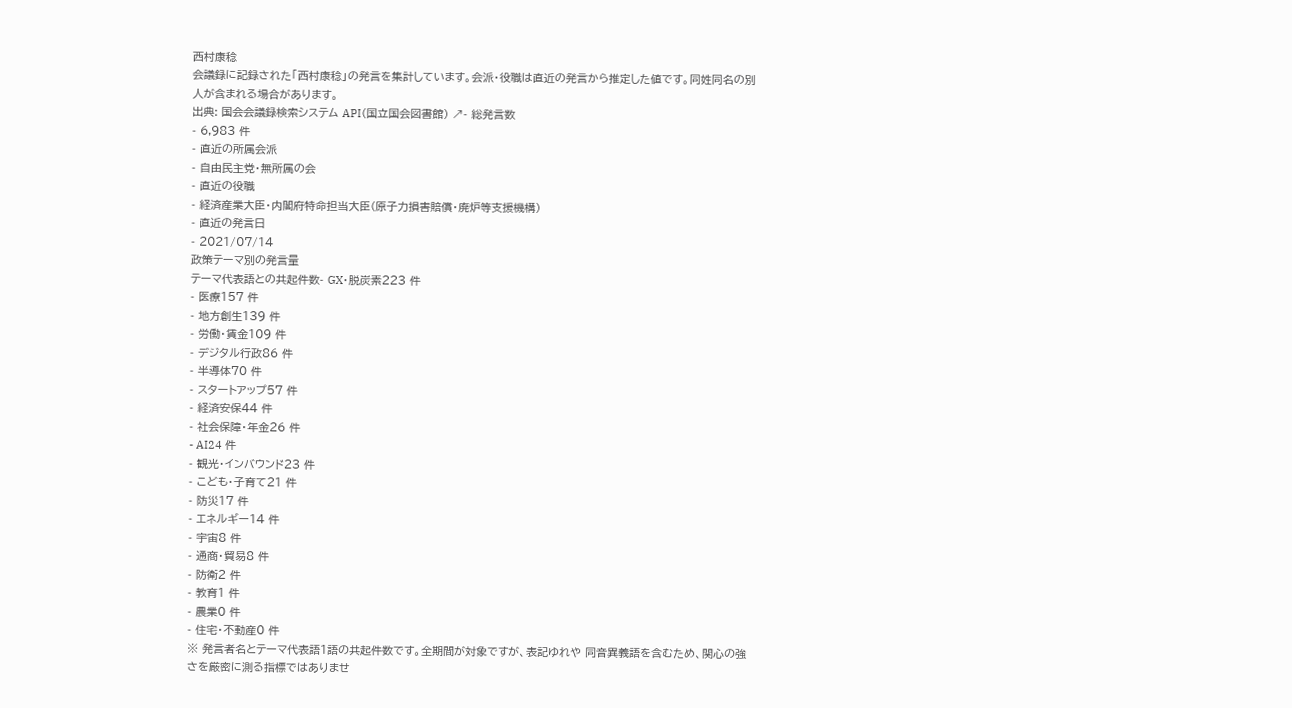西村康稔
会議録に記録された「西村康稔」の発言を集計しています。会派・役職は直近の発言から推定した値です。同姓同名の別人が含まれる場合があります。
出典: 国会会議録検索システム API(国立国会図書館) ↗- 総発言数
- 6,983 件
- 直近の所属会派
- 自由民主党・無所属の会
- 直近の役職
- 経済産業大臣・内閣府特命担当大臣(原子力損害賠償・廃炉等支援機構)
- 直近の発言日
- 2021/07/14
政策テーマ別の発言量
テーマ代表語との共起件数- GX・脱炭素223 件
- 医療157 件
- 地方創生139 件
- 労働・賃金109 件
- デジタル行政86 件
- 半導体70 件
- スタートアップ57 件
- 経済安保44 件
- 社会保障・年金26 件
- AI24 件
- 観光・インバウンド23 件
- こども・子育て21 件
- 防災17 件
- エネルギー14 件
- 宇宙8 件
- 通商・貿易8 件
- 防衛2 件
- 教育1 件
- 農業0 件
- 住宅・不動産0 件
※ 発言者名とテーマ代表語1語の共起件数です。全期間が対象ですが、表記ゆれや 同音異義語を含むため、関心の強さを厳密に測る指標ではありませ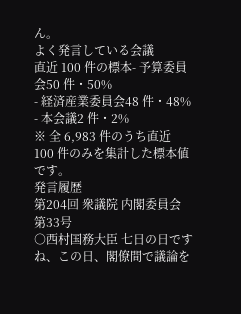ん。
よく発言している会議
直近 100 件の標本- 予算委員会50 件・50%
- 経済産業委員会48 件・48%
- 本会議2 件・2%
※ 全 6,983 件のうち直近 100 件のみを集計した標本値です。
発言履歴
第204回 衆議院 内閣委員会 第33号
○西村国務大臣 七日の日ですね、この日、閣僚間で議論を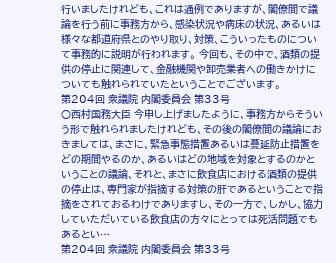行いましたけれども、これは通例でありますが、閣僚間で議論を行う前に事務方から、感染状況や病床の状況、あるいは様々な都道府県とのやり取り、対策、こういったものについて事務的に説明が行われます。 今回も、その中で、酒類の提供の停止に関連して、金融機関や卸売業者への働きかけについても触れられていたということでございます。
第204回 衆議院 内閣委員会 第33号
○西村国務大臣 今申し上げましたように、事務方からそういう形で触れられましたけれども、その後の閣僚間の議論におきましては、まさに、緊急事態措置あるいは蔓延防止措置をどの期間やるのか、あるいはどの地域を対象とするのかということの議論、それと、まさに飲食店における酒類の提供の停止は、専門家が指摘する対策の肝であるということで指摘をされておるわけでありますし、その一方で、しかし、協力していただいている飲食店の方々にとっては死活問題でもあるとい…
第204回 衆議院 内閣委員会 第33号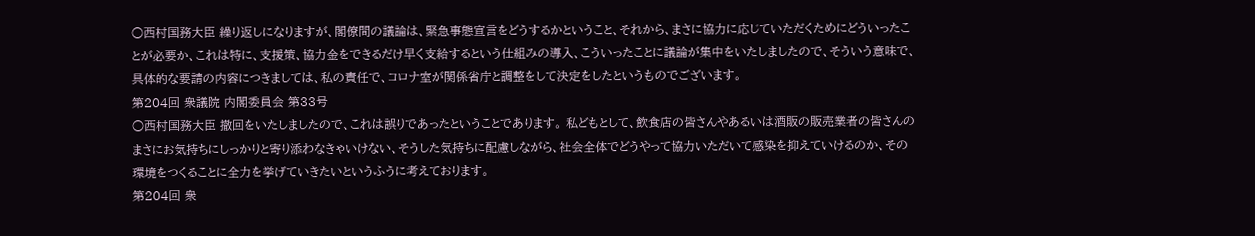○西村国務大臣 繰り返しになりますが、閣僚間の議論は、緊急事態宣言をどうするかということ、それから、まさに協力に応じていただくためにどういったことが必要か、これは特に、支援策、協力金をできるだけ早く支給するという仕組みの導入、こういったことに議論が集中をいたしましたので、そういう意味で、具体的な要請の内容につきましては、私の責任で、コロナ室が関係省庁と調整をして決定をしたというものでございます。
第204回 衆議院 内閣委員会 第33号
○西村国務大臣 撤回をいたしましたので、これは誤りであったということであります。 私どもとして、飲食店の皆さんやあるいは酒販の販売業者の皆さんのまさにお気持ちにしっかりと寄り添わなきゃいけない、そうした気持ちに配慮しながら、社会全体でどうやって協力いただいて感染を抑えていけるのか、その環境をつくることに全力を挙げていきたいというふうに考えております。
第204回 衆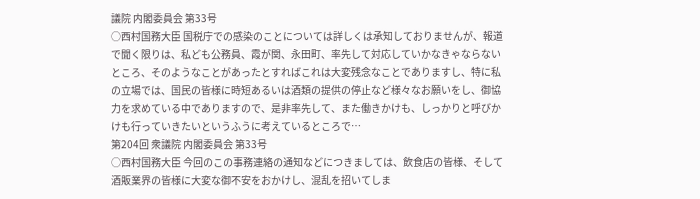議院 内閣委員会 第33号
○西村国務大臣 国税庁での感染のことについては詳しくは承知しておりませんが、報道で聞く限りは、私ども公務員、霞が関、永田町、率先して対応していかなきゃならないところ、そのようなことがあったとすればこれは大変残念なことでありますし、特に私の立場では、国民の皆様に時短あるいは酒類の提供の停止など様々なお願いをし、御協力を求めている中でありますので、是非率先して、また働きかけも、しっかりと呼びかけも行っていきたいというふうに考えているところで…
第204回 衆議院 内閣委員会 第33号
○西村国務大臣 今回のこの事務連絡の通知などにつきましては、飲食店の皆様、そして酒販業界の皆様に大変な御不安をおかけし、混乱を招いてしま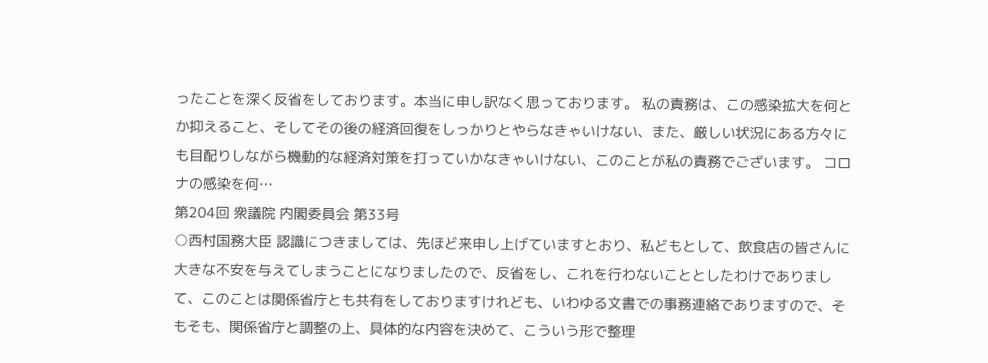ったことを深く反省をしております。本当に申し訳なく思っております。 私の責務は、この感染拡大を何とか抑えること、そしてその後の経済回復をしっかりとやらなきゃいけない、また、厳しい状況にある方々にも目配りしながら機動的な経済対策を打っていかなきゃいけない、このことが私の責務でございます。 コロナの感染を何…
第204回 衆議院 内閣委員会 第33号
○西村国務大臣 認識につきましては、先ほど来申し上げていますとおり、私どもとして、飲食店の皆さんに大きな不安を与えてしまうことになりましたので、反省をし、これを行わないこととしたわけでありまして、このことは関係省庁とも共有をしておりますけれども、いわゆる文書での事務連絡でありますので、そもそも、関係省庁と調整の上、具体的な内容を決めて、こういう形で整理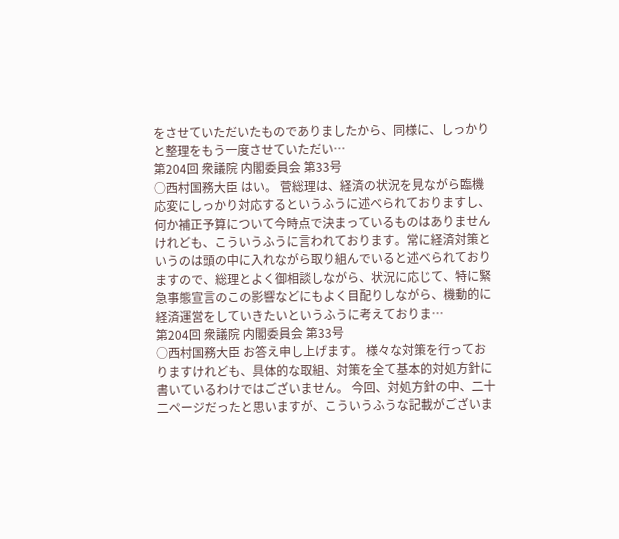をさせていただいたものでありましたから、同様に、しっかりと整理をもう一度させていただい…
第204回 衆議院 内閣委員会 第33号
○西村国務大臣 はい。 菅総理は、経済の状況を見ながら臨機応変にしっかり対応するというふうに述べられておりますし、何か補正予算について今時点で決まっているものはありませんけれども、こういうふうに言われております。常に経済対策というのは頭の中に入れながら取り組んでいると述べられておりますので、総理とよく御相談しながら、状況に応じて、特に緊急事態宣言のこの影響などにもよく目配りしながら、機動的に経済運営をしていきたいというふうに考えておりま…
第204回 衆議院 内閣委員会 第33号
○西村国務大臣 お答え申し上げます。 様々な対策を行っておりますけれども、具体的な取組、対策を全て基本的対処方針に書いているわけではございません。 今回、対処方針の中、二十二ページだったと思いますが、こういうふうな記載がございま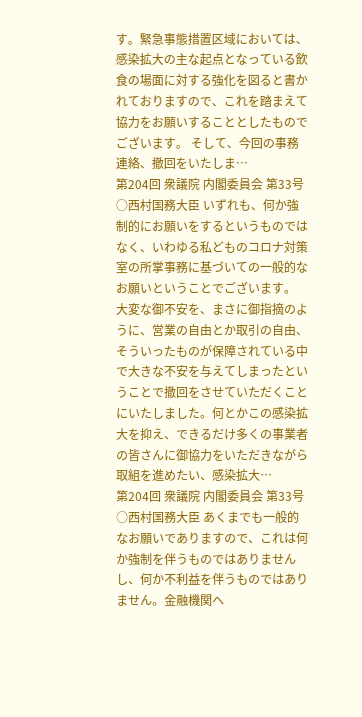す。緊急事態措置区域においては、感染拡大の主な起点となっている飲食の場面に対する強化を図ると書かれておりますので、これを踏まえて協力をお願いすることとしたものでございます。 そして、今回の事務連絡、撤回をいたしま…
第204回 衆議院 内閣委員会 第33号
○西村国務大臣 いずれも、何か強制的にお願いをするというものではなく、いわゆる私どものコロナ対策室の所掌事務に基づいての一般的なお願いということでございます。 大変な御不安を、まさに御指摘のように、営業の自由とか取引の自由、そういったものが保障されている中で大きな不安を与えてしまったということで撤回をさせていただくことにいたしました。何とかこの感染拡大を抑え、できるだけ多くの事業者の皆さんに御協力をいただきながら取組を進めたい、感染拡大…
第204回 衆議院 内閣委員会 第33号
○西村国務大臣 あくまでも一般的なお願いでありますので、これは何か強制を伴うものではありませんし、何か不利益を伴うものではありません。金融機関へ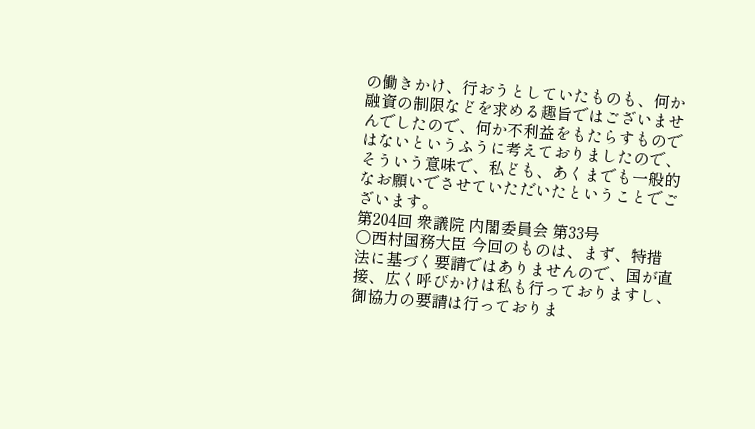の働きかけ、行おうとしていたものも、何か融資の制限などを求める趣旨ではございませんでしたので、何か不利益をもたらすものではないというふうに考えておりましたので、そういう意味で、私ども、あくまでも一般的なお願いでさせていただいたということでございます。
第204回 衆議院 内閣委員会 第33号
○西村国務大臣 今回のものは、まず、特措法に基づく要請ではありませんので、国が直接、広く呼びかけは私も行っておりますし、御協力の要請は行っておりま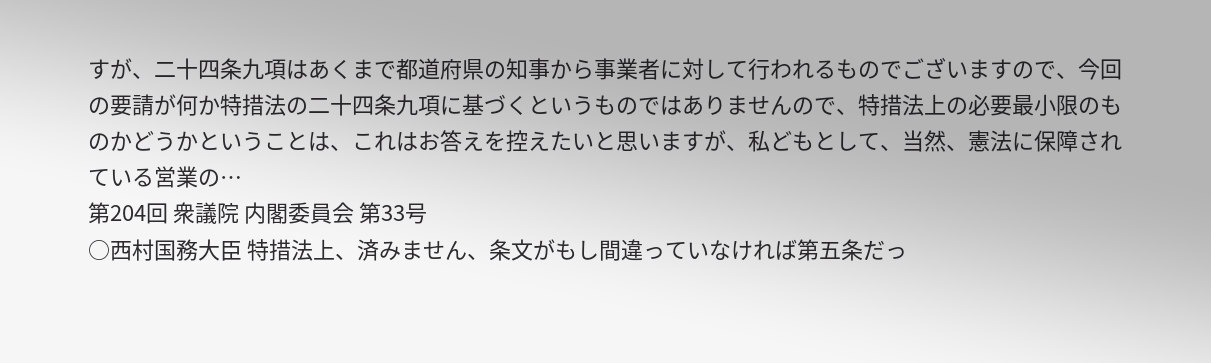すが、二十四条九項はあくまで都道府県の知事から事業者に対して行われるものでございますので、今回の要請が何か特措法の二十四条九項に基づくというものではありませんので、特措法上の必要最小限のものかどうかということは、これはお答えを控えたいと思いますが、私どもとして、当然、憲法に保障されている営業の…
第204回 衆議院 内閣委員会 第33号
○西村国務大臣 特措法上、済みません、条文がもし間違っていなければ第五条だっ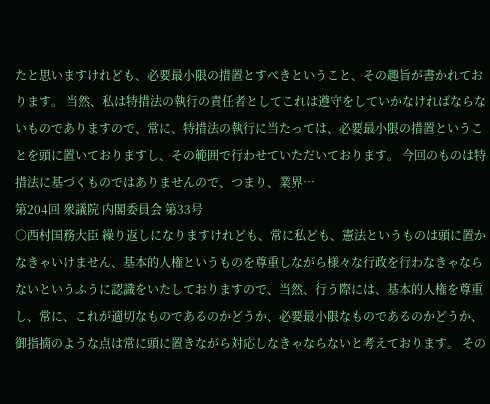たと思いますけれども、必要最小限の措置とすべきということ、その趣旨が書かれております。 当然、私は特措法の執行の責任者としてこれは遵守をしていかなければならないものでありますので、常に、特措法の執行に当たっては、必要最小限の措置ということを頭に置いておりますし、その範囲で行わせていただいております。 今回のものは特措法に基づくものではありませんので、つまり、業界…
第204回 衆議院 内閣委員会 第33号
○西村国務大臣 繰り返しになりますけれども、常に私ども、憲法というものは頭に置かなきゃいけません、基本的人権というものを尊重しながら様々な行政を行わなきゃならないというふうに認識をいたしておりますので、当然、行う際には、基本的人権を尊重し、常に、これが適切なものであるのかどうか、必要最小限なものであるのかどうか、御指摘のような点は常に頭に置きながら対応しなきゃならないと考えております。 その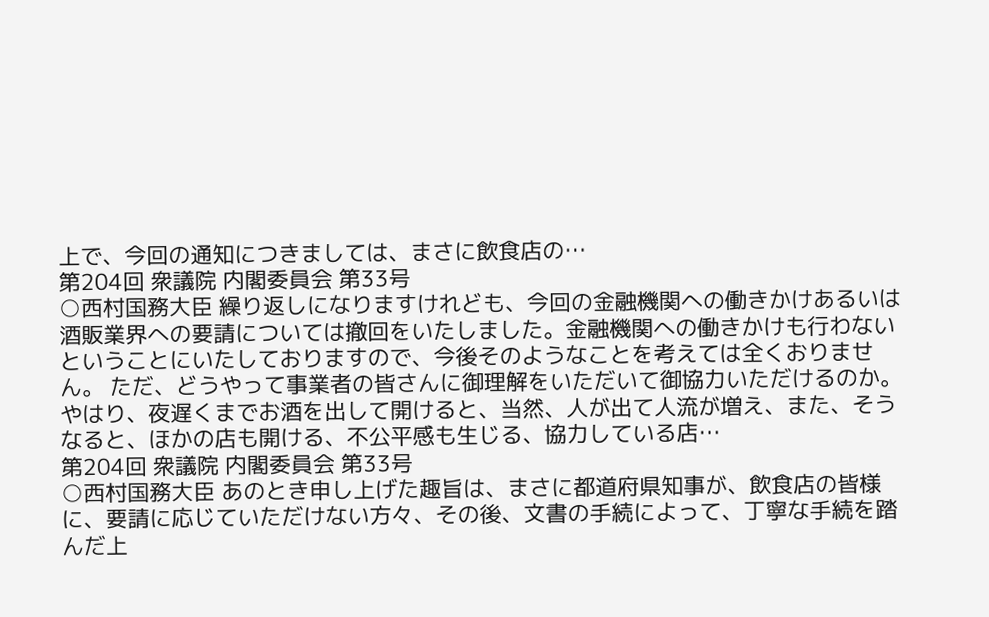上で、今回の通知につきましては、まさに飲食店の…
第204回 衆議院 内閣委員会 第33号
○西村国務大臣 繰り返しになりますけれども、今回の金融機関への働きかけあるいは酒販業界への要請については撤回をいたしました。金融機関への働きかけも行わないということにいたしておりますので、今後そのようなことを考えては全くおりません。 ただ、どうやって事業者の皆さんに御理解をいただいて御協力いただけるのか。やはり、夜遅くまでお酒を出して開けると、当然、人が出て人流が増え、また、そうなると、ほかの店も開ける、不公平感も生じる、協力している店…
第204回 衆議院 内閣委員会 第33号
○西村国務大臣 あのとき申し上げた趣旨は、まさに都道府県知事が、飲食店の皆様に、要請に応じていただけない方々、その後、文書の手続によって、丁寧な手続を踏んだ上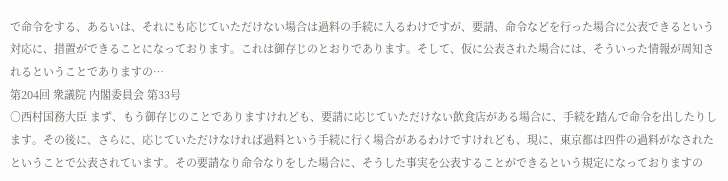で命令をする、あるいは、それにも応じていただけない場合は過料の手続に入るわけですが、要請、命令などを行った場合に公表できるという対応に、措置ができることになっております。これは御存じのとおりであります。そして、仮に公表された場合には、そういった情報が周知されるということでありますの…
第204回 衆議院 内閣委員会 第33号
○西村国務大臣 まず、もう御存じのことでありますけれども、要請に応じていただけない飲食店がある場合に、手続を踏んで命令を出したりします。その後に、さらに、応じていただけなければ過料という手続に行く場合があるわけですけれども、現に、東京都は四件の過料がなされたということで公表されています。その要請なり命令なりをした場合に、そうした事実を公表することができるという規定になっておりますの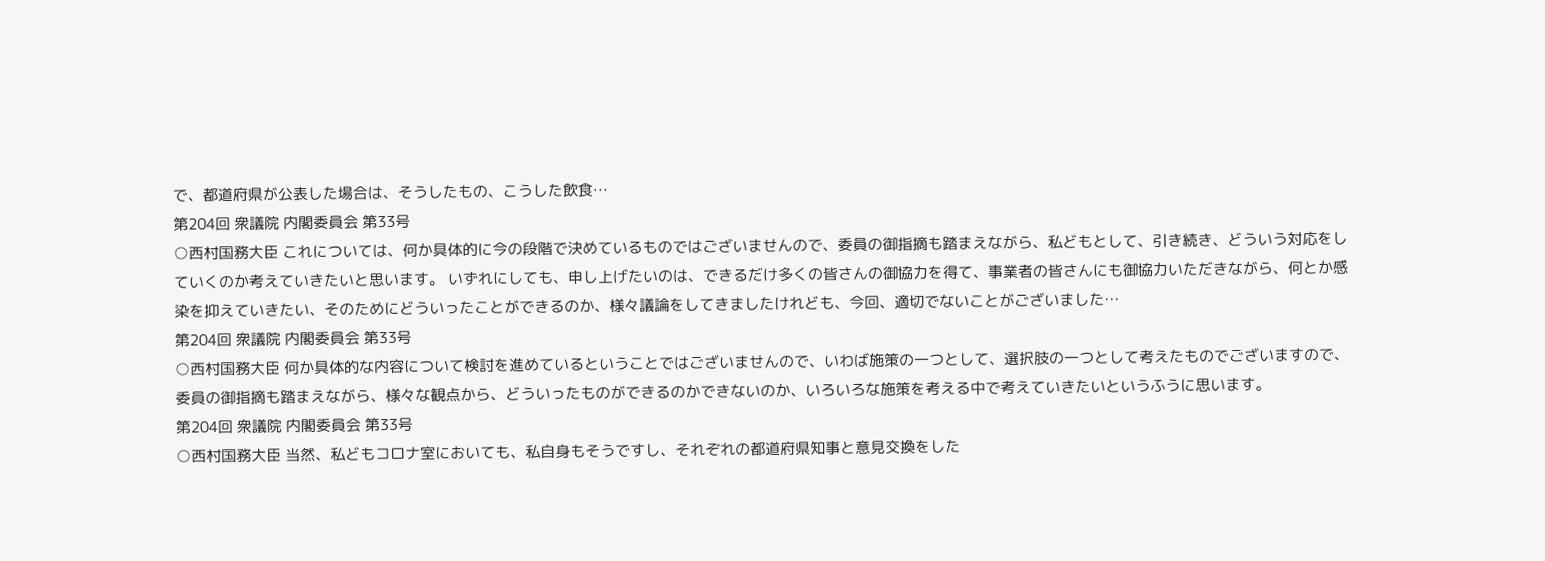で、都道府県が公表した場合は、そうしたもの、こうした飲食…
第204回 衆議院 内閣委員会 第33号
○西村国務大臣 これについては、何か具体的に今の段階で決めているものではございませんので、委員の御指摘も踏まえながら、私どもとして、引き続き、どういう対応をしていくのか考えていきたいと思います。 いずれにしても、申し上げたいのは、できるだけ多くの皆さんの御協力を得て、事業者の皆さんにも御協力いただきながら、何とか感染を抑えていきたい、そのためにどういったことができるのか、様々議論をしてきましたけれども、今回、適切でないことがございました…
第204回 衆議院 内閣委員会 第33号
○西村国務大臣 何か具体的な内容について検討を進めているということではございませんので、いわば施策の一つとして、選択肢の一つとして考えたものでございますので、委員の御指摘も踏まえながら、様々な観点から、どういったものができるのかできないのか、いろいろな施策を考える中で考えていきたいというふうに思います。
第204回 衆議院 内閣委員会 第33号
○西村国務大臣 当然、私どもコロナ室においても、私自身もそうですし、それぞれの都道府県知事と意見交換をした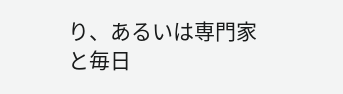り、あるいは専門家と毎日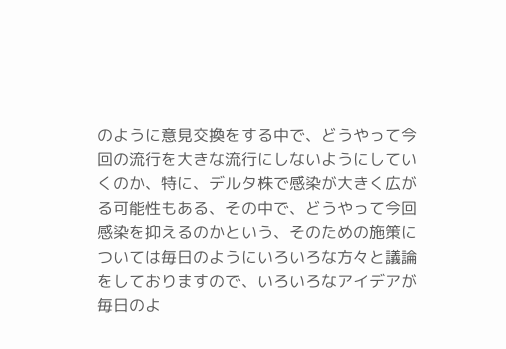のように意見交換をする中で、どうやって今回の流行を大きな流行にしないようにしていくのか、特に、デルタ株で感染が大きく広がる可能性もある、その中で、どうやって今回感染を抑えるのかという、そのための施策については毎日のようにいろいろな方々と議論をしておりますので、いろいろなアイデアが毎日のよ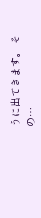うに出てきます。 その…